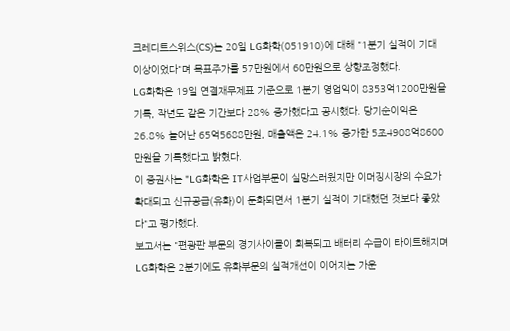크레디트스위스(CS)는 20일 LG화학(051910)에 대해 "1분기 실적이 기대 이상이었다"며 목표주가를 57만원에서 60만원으로 상향조정했다.
LG화학은 19일 연결재무제표 기준으로 1분기 영업익이 8353억1200만원을 기록, 작년도 같은 기간보다 28% 증가했다고 공시했다. 당기순이익은 26.8% 늘어난 65억5688만원, 매출액은 24.1% 증가한 5조4908억8600만원을 기록했다고 밝혔다.
이 증권사는 "LG화학은 IT사업부문이 실망스러웠지만 이머징시장의 수요가 확대되고 신규공급(유화)이 둔화되면서 1분기 실적이 기대했던 것보다 좋았다"고 평가했다.
보고서는 "편광판 부문의 경기사이클이 회복되고 배터리 수급이 타이트해지며 LG화학은 2분기에도 유화부문의 실적개선이 이어지는 가운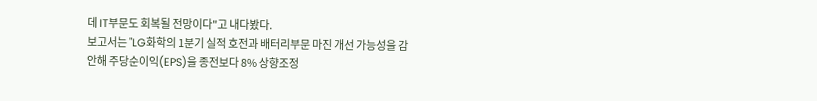데 IT부문도 회복될 전망이다"고 내다봤다.
보고서는 "LG화학의 1분기 실적 호전과 배터리부문 마진 개선 가능성을 감안해 주당순이익(EPS)을 종전보다 8% 상향조정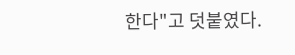한다"고 덧붙였다.